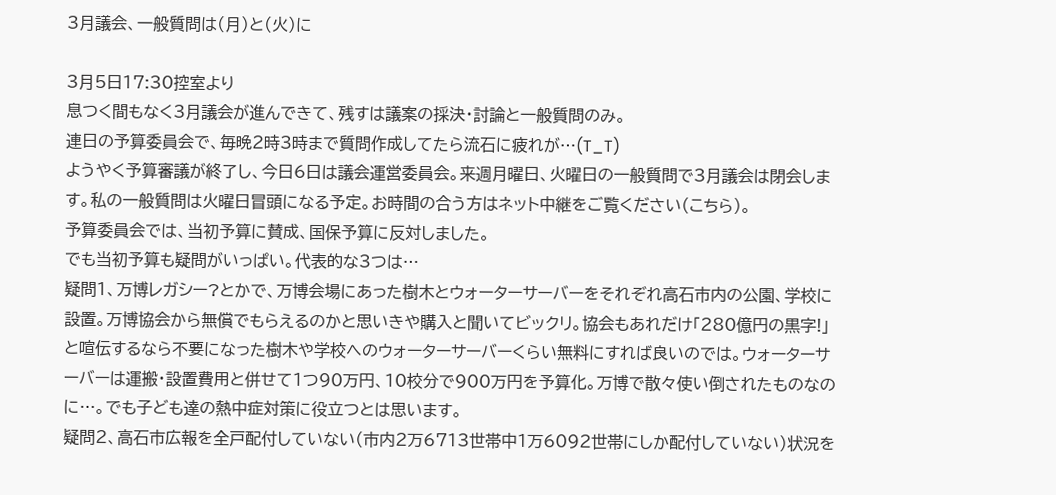3月議会、一般質問は(月)と(火)に

3月5日17:30控室より
息つく間もなく3月議会が進んできて、残すは議案の採決・討論と一般質問のみ。
連日の予算委員会で、毎晩2時3時まで質問作成してたら流石に疲れが…(T_T)
ようやく予算審議が終了し、今日6日は議会運営委員会。来週月曜日、火曜日の一般質問で3月議会は閉会します。私の一般質問は火曜日冒頭になる予定。お時間の合う方はネット中継をご覧ください(こちら)。
予算委員会では、当初予算に賛成、国保予算に反対しました。
でも当初予算も疑問がいっぱい。代表的な3つは…
疑問1、万博レガシー?とかで、万博会場にあった樹木とウォーターサーバーをそれぞれ高石市内の公園、学校に設置。万博協会から無償でもらえるのかと思いきや購入と聞いてビックリ。協会もあれだけ「280億円の黒字!」と喧伝するなら不要になった樹木や学校へのウォーターサーバーくらい無料にすれば良いのでは。ウォーターサーバーは運搬・設置費用と併せて1つ90万円、10校分で900万円を予算化。万博で散々使い倒されたものなのに…。でも子ども達の熱中症対策に役立つとは思います。
疑問2、高石市広報を全戸配付していない(市内2万6713世帯中1万6092世帯にしか配付していない)状況を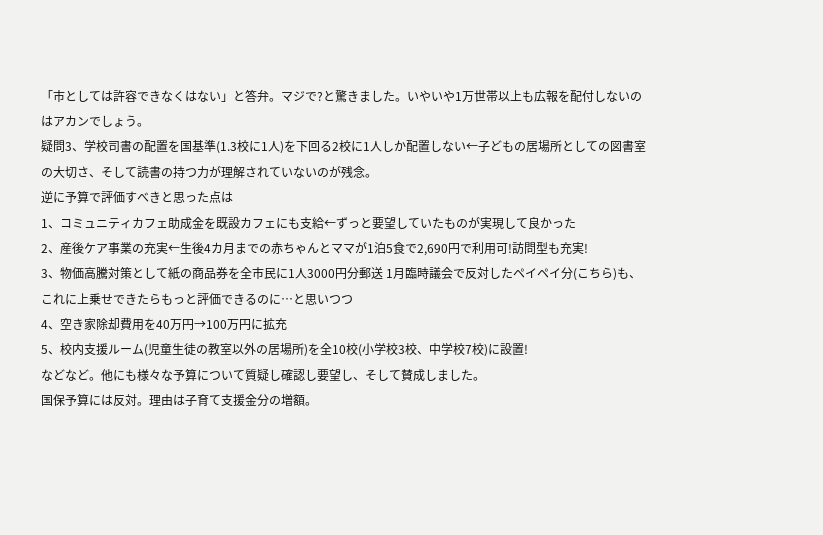「市としては許容できなくはない」と答弁。マジで?と驚きました。いやいや1万世帯以上も広報を配付しないのはアカンでしょう。
疑問3、学校司書の配置を国基準(1.3校に1人)を下回る2校に1人しか配置しない←子どもの居場所としての図書室の大切さ、そして読書の持つ力が理解されていないのが残念。
逆に予算で評価すべきと思った点は
1、コミュニティカフェ助成金を既設カフェにも支給←ずっと要望していたものが実現して良かった
2、産後ケア事業の充実←生後4カ月までの赤ちゃんとママが1泊5食で2,690円で利用可!訪問型も充実!
3、物価高騰対策として紙の商品券を全市民に1人3000円分郵送 1月臨時議会で反対したペイペイ分(こちら)も、これに上乗せできたらもっと評価できるのに…と思いつつ
4、空き家除却費用を40万円→100万円に拡充
5、校内支援ルーム(児童生徒の教室以外の居場所)を全10校(小学校3校、中学校7校)に設置!
などなど。他にも様々な予算について質疑し確認し要望し、そして賛成しました。
国保予算には反対。理由は子育て支援金分の増額。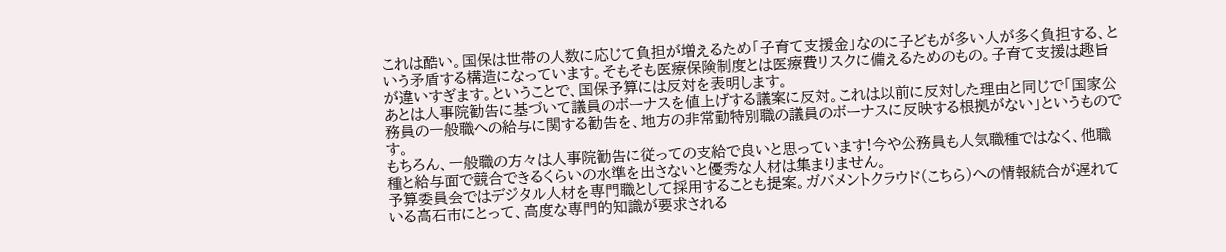これは酷い。国保は世帯の人数に応じて負担が増えるため「子育て支援金」なのに子どもが多い人が多く負担する、という矛盾する構造になっています。そもそも医療保険制度とは医療費リスクに備えるためのもの。子育て支援は趣旨が違いすぎます。ということで、国保予算には反対を表明します。
あとは人事院勧告に基づいて議員のボーナスを値上げする議案に反対。これは以前に反対した理由と同じで「国家公務員の一般職への給与に関する勧告を、地方の非常勤特別職の議員のボーナスに反映する根拠がない」というものです。
もちろん、一般職の方々は人事院勧告に従っての支給で良いと思っています!今や公務員も人気職種ではなく、他職種と給与面で競合できるくらいの水準を出さないと優秀な人材は集まりません。
予算委員会ではデジタル人材を専門職として採用することも提案。ガバメントクラウド(こちら)への情報統合が遅れている高石市にとって、高度な専門的知識が要求される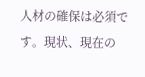人材の確保は必須です。現状、現在の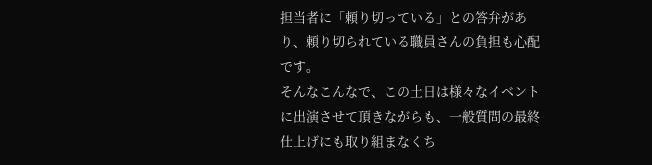担当者に「頼り切っている」との答弁があり、頼り切られている職員さんの負担も心配です。
そんなこんなで、この土日は様々なイベントに出演させて頂きながらも、一般質問の最終仕上げにも取り組まなくち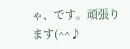ゃ、です。頑張ります(^^♪